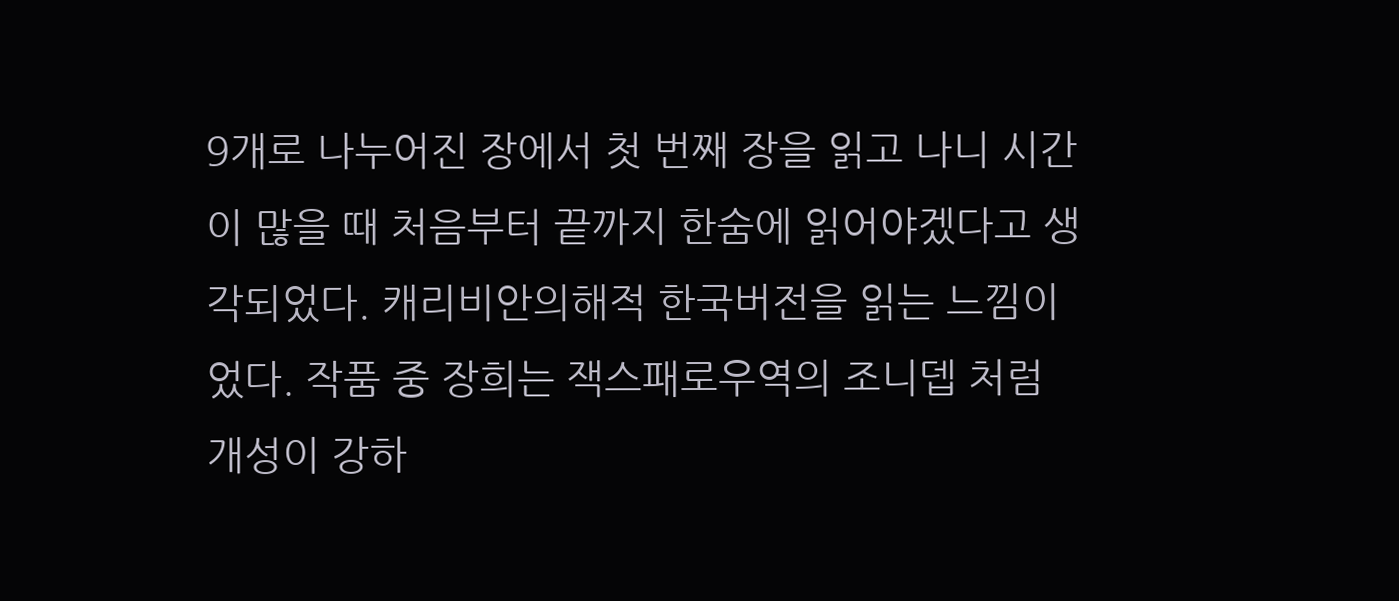9개로 나누어진 장에서 첫 번째 장을 읽고 나니 시간이 많을 때 처음부터 끝까지 한숨에 읽어야겠다고 생각되었다. 캐리비안의해적 한국버전을 읽는 느낌이었다. 작품 중 장희는 잭스패로우역의 조니뎁 처럼 개성이 강하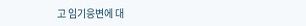고 임기응변에 대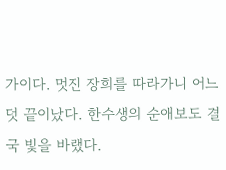가이다. 멋진 장희를 따라가니 어느덧 끝이났다. 한수생의 순애보도 결국 빛을 바랬다.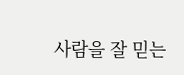사람을 잘 믿는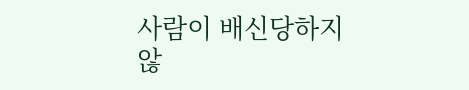사람이 배신당하지 않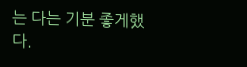는 다는 기분 좋게했다.